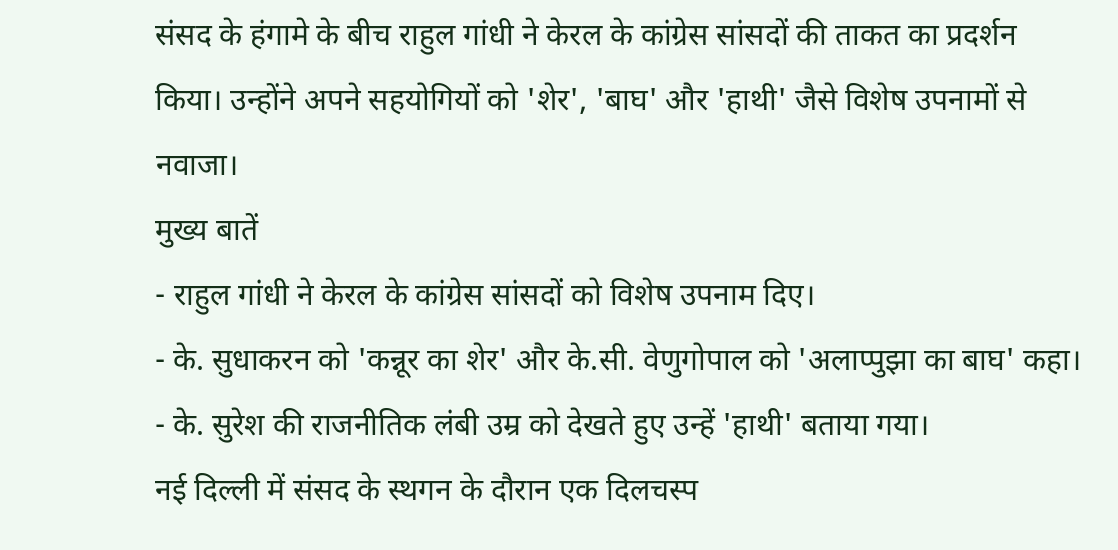संसद के हंगामे के बीच राहुल गांधी ने केरल के कांग्रेस सांसदों की ताकत का प्रदर्शन किया। उन्होंने अपने सहयोगियों को 'शेर', 'बाघ' और 'हाथी' जैसे विशेष उपनामों से नवाजा।
मुख्य बातें
- राहुल गांधी ने केरल के कांग्रेस सांसदों को विशेष उपनाम दिए।
- के. सुधाकरन को 'कन्नूर का शेर' और के.सी. वेणुगोपाल को 'अलाप्पुझा का बाघ' कहा।
- के. सुरेश की राजनीतिक लंबी उम्र को देखते हुए उन्हें 'हाथी' बताया गया।
नई दिल्ली में संसद के स्थगन के दौरान एक दिलचस्प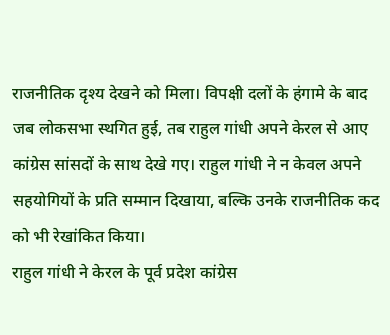राजनीतिक दृश्य देखने को मिला। विपक्षी दलों के हंगामे के बाद जब लोकसभा स्थगित हुई, तब राहुल गांधी अपने केरल से आए कांग्रेस सांसदों के साथ देखे गए। राहुल गांधी ने न केवल अपने सहयोगियों के प्रति सम्मान दिखाया, बल्कि उनके राजनीतिक कद को भी रेखांकित किया।
राहुल गांधी ने केरल के पूर्व प्रदेश कांग्रेस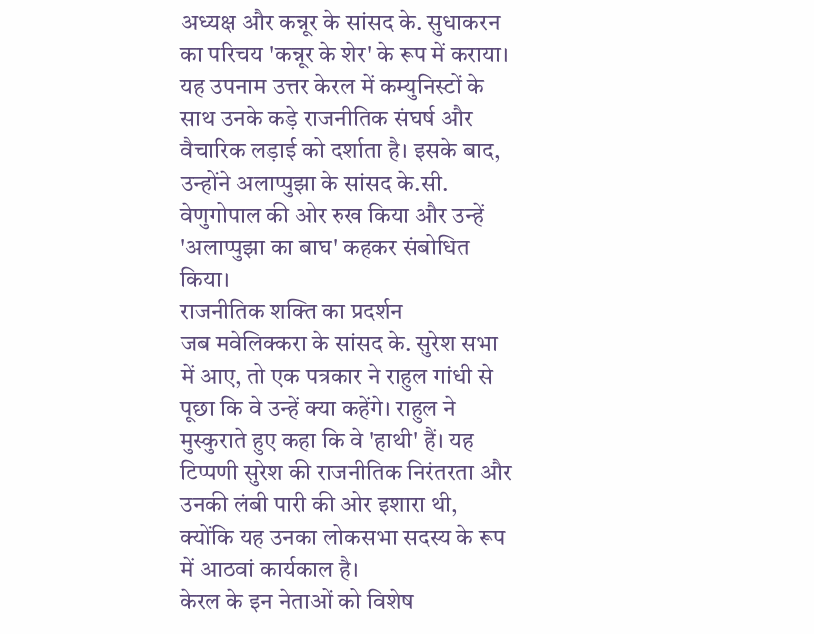अध्यक्ष और कन्नूर के सांसद के. सुधाकरन का परिचय 'कन्नूर के शेर' के रूप में कराया। यह उपनाम उत्तर केरल में कम्युनिस्टों के साथ उनके कड़े राजनीतिक संघर्ष और वैचारिक लड़ाई को दर्शाता है। इसके बाद, उन्होंने अलाप्पुझा के सांसद के.सी. वेणुगोपाल की ओर रुख किया और उन्हें 'अलाप्पुझा का बाघ' कहकर संबोधित किया।
राजनीतिक शक्ति का प्रदर्शन
जब मवेलिक्करा के सांसद के. सुरेश सभा में आए, तो एक पत्रकार ने राहुल गांधी से पूछा कि वे उन्हें क्या कहेंगे। राहुल ने मुस्कुराते हुए कहा कि वे 'हाथी' हैं। यह टिप्पणी सुरेश की राजनीतिक निरंतरता और उनकी लंबी पारी की ओर इशारा थी, क्योंकि यह उनका लोकसभा सदस्य के रूप में आठवां कार्यकाल है।
केरल के इन नेताओं को विशेष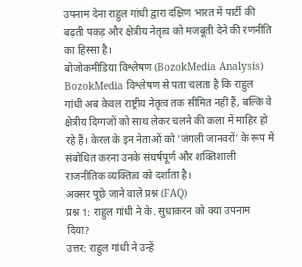उपनाम देना राहुल गांधी द्वारा दक्षिण भारत में पार्टी की बढ़ती पकड़ और क्षेत्रीय नेतृत्व को मजबूती देने की रणनीति का हिस्सा है।
बोजोकमीडिया विश्लेषण (BozokMedia Analysis)
BozokMedia विश्लेषण से पता चलता है कि राहुल गांधी अब केवल राष्ट्रीय नेतृत्व तक सीमित नहीं हैं, बल्कि वे क्षेत्रीय दिग्गजों को साथ लेकर चलने की कला में माहिर हो रहे हैं। केरल के इन नेताओं को 'जंगली जानवरों' के रूप में संबोधित करना उनके संघर्षपूर्ण और शक्तिशाली राजनीतिक व्यक्तित्व को दर्शाता है।
अक्सर पूछे जाने वाले प्रश्न (FAQ)
प्रश्न 1: राहुल गांधी ने के. सुधाकरन को क्या उपनाम दिया?
उत्तर: राहुल गांधी ने उन्हें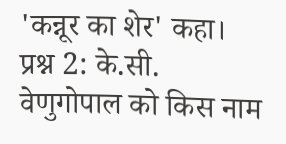'कन्नूर का शेर' कहा।
प्रश्न 2: के.सी. वेणुगोपाल को किस नाम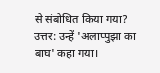से संबोधित किया गया?
उत्तर: उन्हें 'अलाप्पुझा का बाघ' कहा गया।